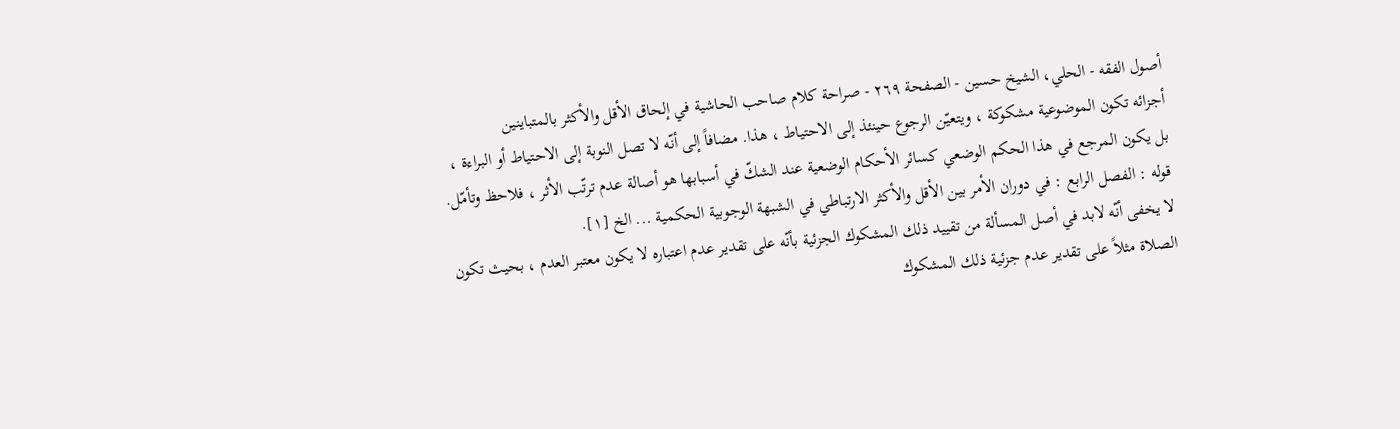أصول الفقه - الحلي، الشيخ حسين - الصفحة ٢٦٩ - صراحة كلام صاحب الحاشية في إلحاق الأقل والأكثر بالمتباينين
أجزائه تكون الموضوعية مشكوكة ، ويتعيّن الرجوع حينئذ إلى الاحتياط ، هذا. مضافاً إلى أنّه لا تصل النوبة إلى الاحتياط أو البراءة ، بل يكون المرجع في هذا الحكم الوضعي كسائر الأحكام الوضعية عند الشكّ في أسبابها هو أصالة عدم ترتّب الأثر ، فلاحظ وتأمّل.
قوله : الفصل الرابع : في دوران الأمر بين الأقل والأكثر الارتباطي في الشبهة الوجوبية الحكمية ... الخ [١].
لا يخفى أنّه لابد في أصل المسألة من تقييد ذلك المشكوك الجزئية بأنّه على تقدير عدم اعتباره لا يكون معتبر العدم ، بحيث تكون الصلاة مثلاً على تقدير عدم جزئية ذلك المشكوك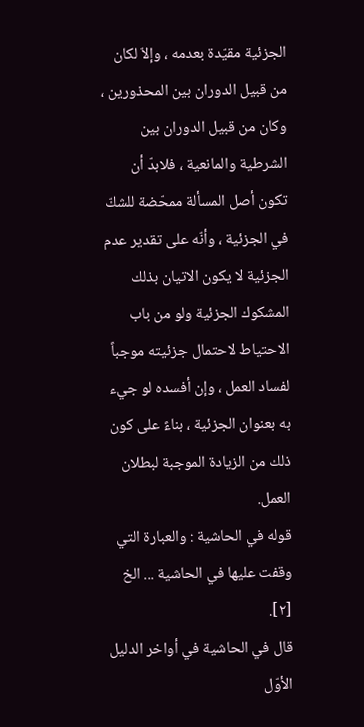الجزئية مقيّدة بعدمه ، وإلاّ لكان من قبيل الدوران بين المحذورين ، وكان من قبيل الدوران بين الشرطية والمانعية ، فلابدّ أن تكون أصل المسألة ممحّضة للشكّ في الجزئية ، وأنّه على تقدير عدم الجزئية لا يكون الاتيان بذلك المشكوك الجزئية ولو من باب الاحتياط لاحتمال جزئيته موجباً لفساد العمل ، وإن أفسده لو جيء به بعنوان الجزئية ، بناءً على كون ذلك من الزيادة الموجبة لبطلان العمل.
قوله في الحاشية : والعبارة التي وقفت عليها في الحاشية ... الخ [٢].
قال في الحاشية في أواخر الدليل الأوّل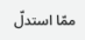ممّا استدلّ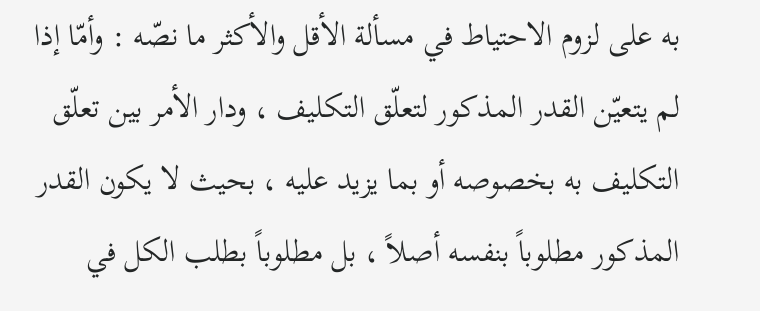به على لزوم الاحتياط في مسألة الأقل والأكثر ما نصّه : وأمّا إذا لم يتعيّن القدر المذكور لتعلّق التكليف ، ودار الأمر بين تعلّق التكليف به بخصوصه أو بما يزيد عليه ، بحيث لا يكون القدر المذكور مطلوباً بنفسه أصلاً ، بل مطلوباً بطلب الكل في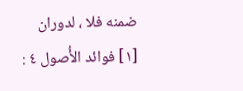ضمنه فلا ، لدوران
[١] فوائد الأُصول ٤ :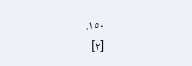١٥٠.
[٢]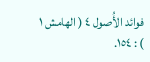فوائد الأُصول ٤ ( الهامش ١ ) : ١٥٤.